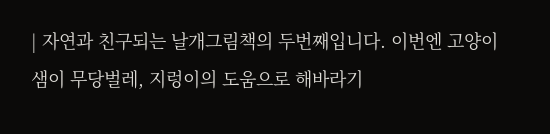| 자연과 친구되는 날개그림책의 두번째입니다. 이번엔 고양이 샘이 무당벌레, 지렁이의 도움으로 해바라기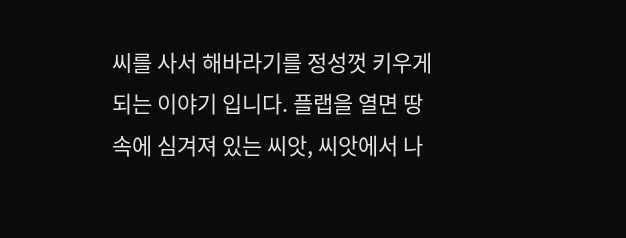씨를 사서 해바라기를 정성껏 키우게 되는 이야기 입니다. 플랩을 열면 땅속에 심겨져 있는 씨앗, 씨앗에서 나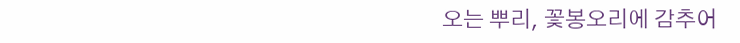오는 뿌리, 꽃봉오리에 감추어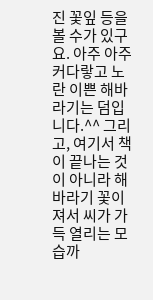진 꽃잎 등을 볼 수가 있구요. 아주 아주 커다랗고 노란 이쁜 해바라기는 덤입니다.^^ 그리고, 여기서 책이 끝나는 것이 아니라 해바라기 꽃이 져서 씨가 가득 열리는 모습까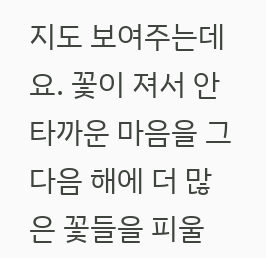지도 보여주는데요. 꽃이 져서 안타까운 마음을 그 다음 해에 더 많은 꽃들을 피울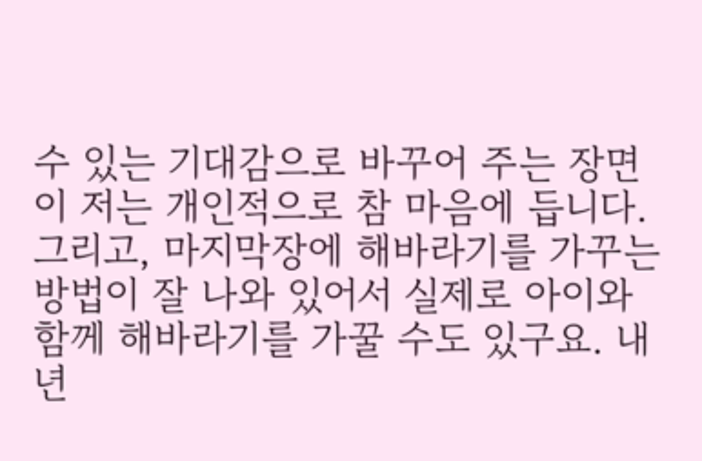수 있는 기대감으로 바꾸어 주는 장면이 저는 개인적으로 참 마음에 듭니다. 그리고, 마지막장에 해바라기를 가꾸는 방법이 잘 나와 있어서 실제로 아이와 함께 해바라기를 가꿀 수도 있구요. 내년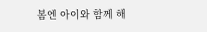봄엔 아이와 함께 해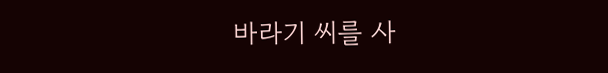바라기 씨를 사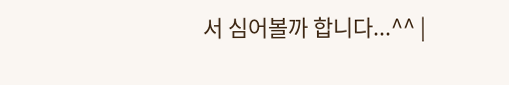서 심어볼까 합니다...^^ |